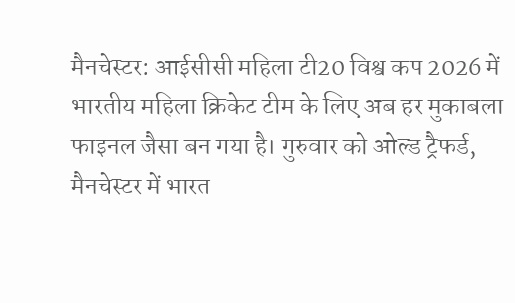मैनचेस्टर: आईसीसी महिला टी20 विश्व कप 2026 में भारतीय महिला क्रिकेट टीम के लिए अब हर मुकाबला फाइनल जैसा बन गया है। गुरुवार को ओल्ड ट्रैफर्ड, मैनचेस्टर में भारत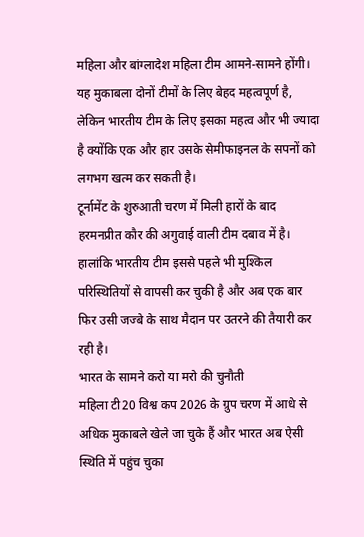महिला और बांग्लादेश महिला टीम आमने-सामने होंगी। यह मुकाबला दोनों टीमों के लिए बेहद महत्वपूर्ण है, लेकिन भारतीय टीम के लिए इसका महत्व और भी ज्यादा है क्योंकि एक और हार उसके सेमीफाइनल के सपनों को लगभग खत्म कर सकती है।
टूर्नामेंट के शुरुआती चरण में मिली हारों के बाद हरमनप्रीत कौर की अगुवाई वाली टीम दबाव में है। हालांकि भारतीय टीम इससे पहले भी मुश्किल परिस्थितियों से वापसी कर चुकी है और अब एक बार फिर उसी जज्बे के साथ मैदान पर उतरने की तैयारी कर रही है।
भारत के सामने करो या मरो की चुनौती
महिला टी20 विश्व कप 2026 के ग्रुप चरण में आधे से अधिक मुकाबले खेले जा चुके हैं और भारत अब ऐसी स्थिति में पहुंच चुका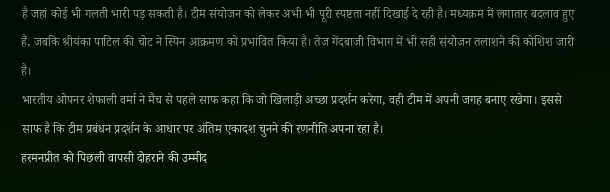है जहां कोई भी गलती भारी पड़ सकती है। टीम संयोजन को लेकर अभी भी पूरी स्पष्टता नहीं दिखाई दे रही है। मध्यक्रम में लगातार बदलाव हुए हैं, जबकि श्रीयंका पाटिल की चोट ने स्पिन आक्रमण को प्रभावित किया है। तेज गेंदबाजी विभाग में भी सही संयोजन तलाशने की कोशिश जारी है।
भारतीय ओपनर शेफाली वर्मा ने मैच से पहले साफ कहा कि जो खिलाड़ी अच्छा प्रदर्शन करेगा, वही टीम में अपनी जगह बनाए रखेगा। इससे साफ है कि टीम प्रबंधन प्रदर्शन के आधार पर अंतिम एकादश चुनने की रणनीति अपना रहा है।
हरमनप्रीत को पिछली वापसी दोहराने की उम्मीद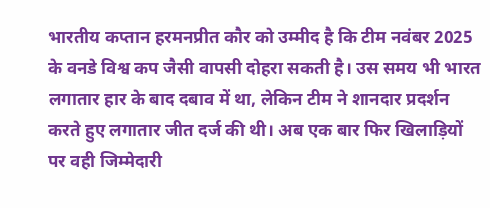भारतीय कप्तान हरमनप्रीत कौर को उम्मीद है कि टीम नवंबर 2025 के वनडे विश्व कप जैसी वापसी दोहरा सकती है। उस समय भी भारत लगातार हार के बाद दबाव में था, लेकिन टीम ने शानदार प्रदर्शन करते हुए लगातार जीत दर्ज की थी। अब एक बार फिर खिलाड़ियों पर वही जिम्मेदारी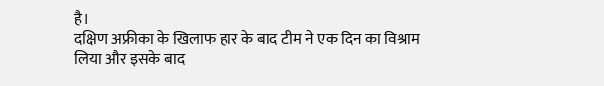है।
दक्षिण अफ्रीका के खिलाफ हार के बाद टीम ने एक दिन का विश्राम लिया और इसके बाद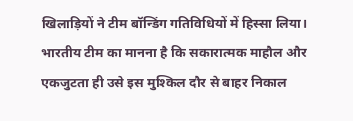खिलाड़ियों ने टीम बॉन्डिंग गतिविधियों में हिस्सा लिया। भारतीय टीम का मानना है कि सकारात्मक माहौल और एकजुटता ही उसे इस मुश्किल दौर से बाहर निकाल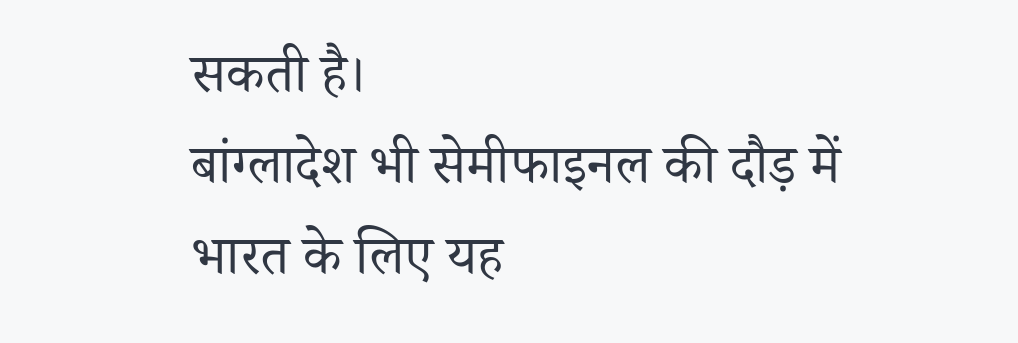सकती है।
बांग्लादेश भी सेमीफाइनल की दौड़ में
भारत के लिए यह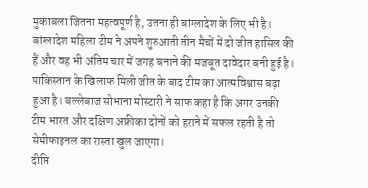मुकाबला जितना महत्वपूर्ण है, उतना ही बांग्लादेश के लिए भी है। बांग्लादेश महिला टीम ने अपने शुरुआती तीन मैचों में दो जीत हासिल की हैं और वह भी अंतिम चार में जगह बनाने की मजबूत दावेदार बनी हुई है।
पाकिस्तान के खिलाफ मिली जीत के बाद टीम का आत्मविश्वास बढ़ा हुआ है। बल्लेबाज सोभाना मोस्टारी ने साफ कहा है कि अगर उनकी टीम भारत और दक्षिण अफ्रीका दोनों को हराने में सफल रहती है तो सेमीफाइनल का रास्ता खुल जाएगा।
दीप्ति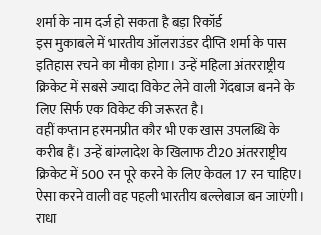शर्मा के नाम दर्ज हो सकता है बड़ा रिकॉर्ड
इस मुकाबले में भारतीय ऑलराउंडर दीप्ति शर्मा के पास इतिहास रचने का मौका होगा। उन्हें महिला अंतरराष्ट्रीय क्रिकेट में सबसे ज्यादा विकेट लेने वाली गेंदबाज बनने के लिए सिर्फ एक विकेट की जरूरत है।
वहीं कप्तान हरमनप्रीत कौर भी एक खास उपलब्धि के करीब हैं। उन्हें बांग्लादेश के खिलाफ टी20 अंतरराष्ट्रीय क्रिकेट में 500 रन पूरे करने के लिए केवल 17 रन चाहिए। ऐसा करने वाली वह पहली भारतीय बल्लेबाज बन जाएंगी।
राधा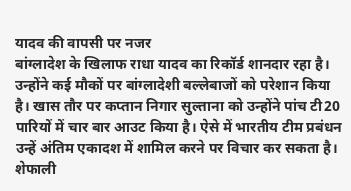यादव की वापसी पर नजर
बांग्लादेश के खिलाफ राधा यादव का रिकॉर्ड शानदार रहा है। उन्होंने कई मौकों पर बांग्लादेशी बल्लेबाजों को परेशान किया है। खास तौर पर कप्तान निगार सुल्ताना को उन्होंने पांच टी20 पारियों में चार बार आउट किया है। ऐसे में भारतीय टीम प्रबंधन उन्हें अंतिम एकादश में शामिल करने पर विचार कर सकता है।
शेफाली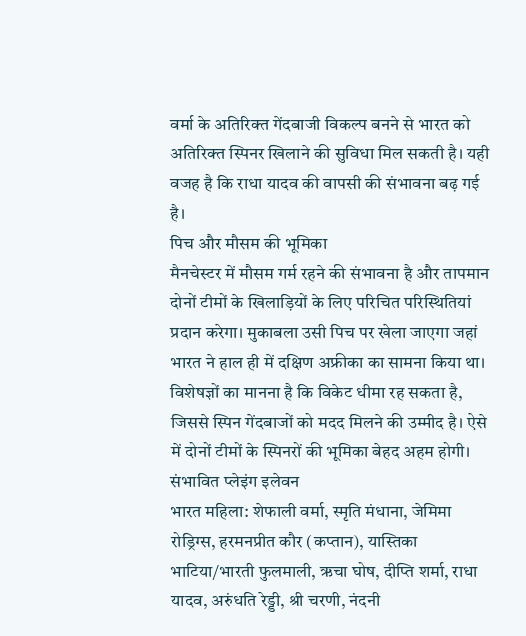वर्मा के अतिरिक्त गेंदबाजी विकल्प बनने से भारत को अतिरिक्त स्पिनर खिलाने की सुविधा मिल सकती है। यही वजह है कि राधा यादव की वापसी की संभावना बढ़ गई है।
पिच और मौसम की भूमिका
मैनचेस्टर में मौसम गर्म रहने की संभावना है और तापमान दोनों टीमों के खिलाड़ियों के लिए परिचित परिस्थितियां प्रदान करेगा। मुकाबला उसी पिच पर खेला जाएगा जहां भारत ने हाल ही में दक्षिण अफ्रीका का सामना किया था।
विशेषज्ञों का मानना है कि विकेट धीमा रह सकता है, जिससे स्पिन गेंदबाजों को मदद मिलने की उम्मीद है। ऐसे में दोनों टीमों के स्पिनरों की भूमिका बेहद अहम होगी।
संभावित प्लेइंग इलेवन
भारत महिला: शेफाली वर्मा, स्मृति मंधाना, जेमिमा रोड्रिग्स, हरमनप्रीत कौर (कप्तान), यास्तिका भाटिया/भारती फुलमाली, ऋचा घोष, दीप्ति शर्मा, राधा यादव, अरुंधति रेड्डी, श्री चरणी, नंदनी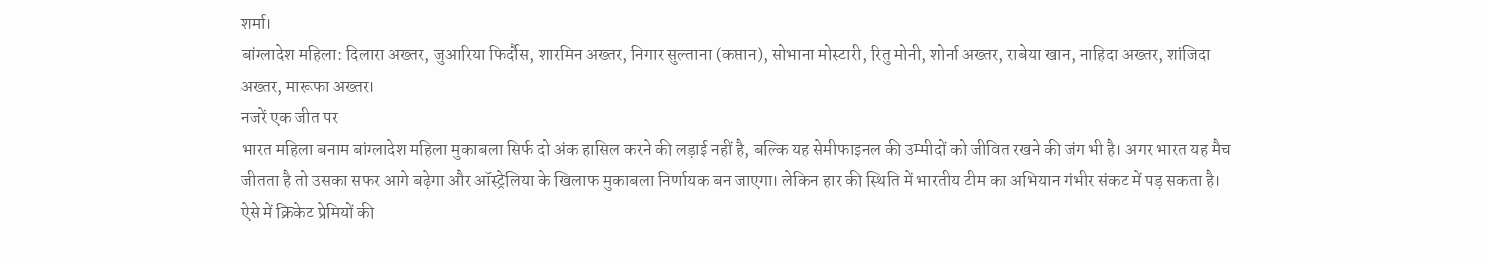शर्मा।
बांग्लादेश महिला: दिलारा अख्तर, जुआरिया फिर्दौस, शारमिन अख्तर, निगार सुल्ताना (कप्तान), सोभाना मोस्टारी, रितु मोनी, शोर्ना अख्तर, राबेया खान, नाहिदा अख्तर, शांजिदा अख्तर, मारूफा अख्तर।
नजरें एक जीत पर
भारत महिला बनाम बांग्लादेश महिला मुकाबला सिर्फ दो अंक हासिल करने की लड़ाई नहीं है, बल्कि यह सेमीफाइनल की उम्मीदों को जीवित रखने की जंग भी है। अगर भारत यह मैच जीतता है तो उसका सफर आगे बढ़ेगा और ऑस्ट्रेलिया के खिलाफ मुकाबला निर्णायक बन जाएगा। लेकिन हार की स्थिति में भारतीय टीम का अभियान गंभीर संकट में पड़ सकता है।
ऐसे में क्रिकेट प्रेमियों की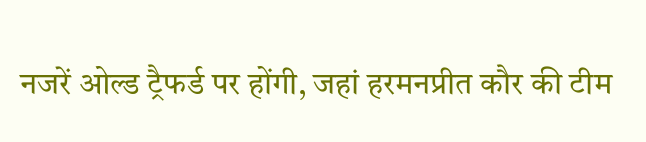नजरें ओल्ड ट्रैफर्ड पर होंगी, जहां हरमनप्रीत कौर की टीम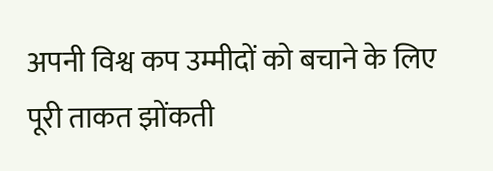अपनी विश्व कप उम्मीदों को बचाने के लिए पूरी ताकत झोंकती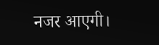नजर आएगी।